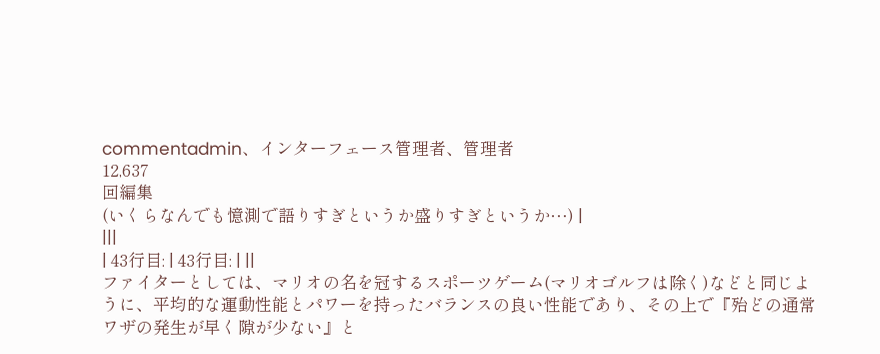commentadmin、インターフェース管理者、管理者
12,637
回編集
(いくらなんでも憶測で語りすぎというか盛りすぎというか…) |
|||
| 43行目: | 43行目: | ||
ファイターとしては、マリオの名を冠するスポーツゲーム(マリオゴルフは除く)などと同じように、平均的な運動性能とパワーを持ったバランスの良い性能であり、その上で『殆どの通常ワザの発生が早く隙が少ない』と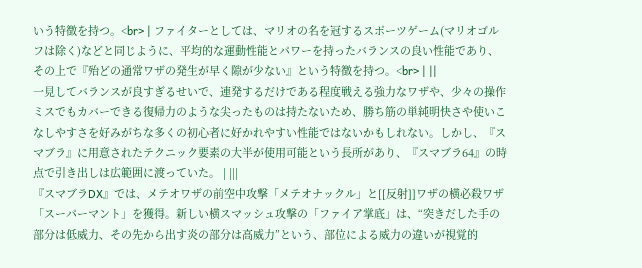いう特徴を持つ。<br> | ファイターとしては、マリオの名を冠するスポーツゲーム(マリオゴルフは除く)などと同じように、平均的な運動性能とパワーを持ったバランスの良い性能であり、その上で『殆どの通常ワザの発生が早く隙が少ない』という特徴を持つ。<br> | ||
一見してバランスが良すぎるせいで、連発するだけである程度戦える強力なワザや、少々の操作ミスでもカバーできる復帰力のような尖ったものは持たないため、勝ち筋の単純明快さや使いこなしやすさを好みがちな多くの初心者に好かれやすい性能ではないかもしれない。しかし、『スマブラ』に用意されたテクニック要素の大半が使用可能という長所があり、『スマブラ64』の時点で引き出しは広範囲に渡っていた。 | |||
『スマブラDX』では、メテオワザの前空中攻撃「メテオナックル」と[[反射]]ワザの横必殺ワザ「スーパーマント」を獲得。新しい横スマッシュ攻撃の「ファイア掌底」は、“突きだした手の部分は低威力、その先から出す炎の部分は高威力”という、部位による威力の違いが視覚的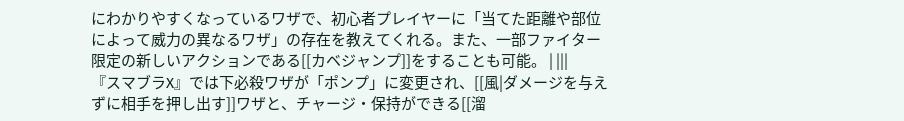にわかりやすくなっているワザで、初心者プレイヤーに「当てた距離や部位によって威力の異なるワザ」の存在を教えてくれる。また、一部ファイター限定の新しいアクションである[[カベジャンプ]]をすることも可能。 | |||
『スマブラX』では下必殺ワザが「ポンプ」に変更され、[[風|ダメージを与えずに相手を押し出す]]ワザと、チャージ・保持ができる[[溜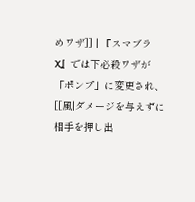めワザ]] | 『スマブラX』では下必殺ワザが「ポンプ」に変更され、[[風|ダメージを与えずに相手を押し出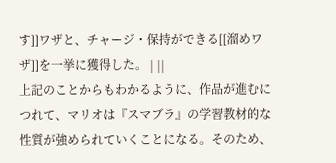す]]ワザと、チャージ・保持ができる[[溜めワザ]]を一挙に獲得した。 | ||
上記のことからもわかるように、作品が進むにつれて、マリオは『スマブラ』の学習教材的な性質が強められていくことになる。そのため、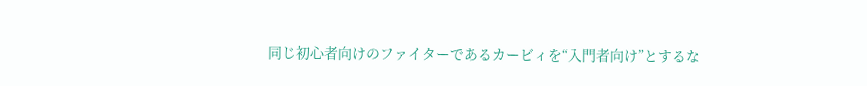同じ初心者向けのファイターであるカービィを“入門者向け”とするな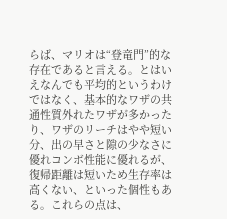らば、マリオは“登竜門”的な存在であると言える。とはいえなんでも平均的というわけではなく、基本的なワザの共通性質外れたワザが多かったり、ワザのリーチはやや短い分、出の早さと隙の少なさに優れコンボ性能に優れるが、復帰距離は短いため生存率は高くない、といった個性もある。これらの点は、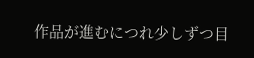作品が進むにつれ少しずつ目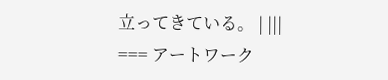立ってきている。 | |||
=== アートワーク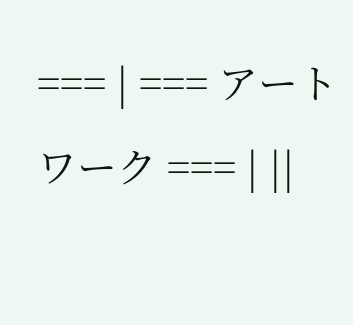=== | === アートワーク === | ||